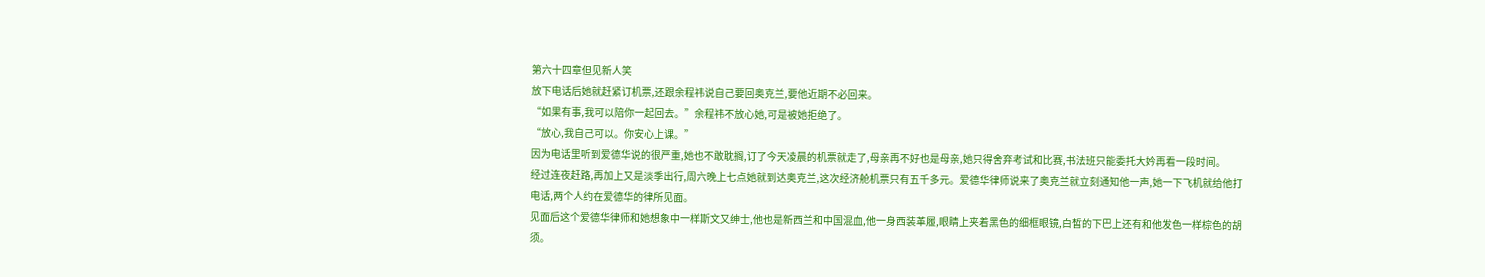第六十四章但见新人笑
放下电话后她就赶紧订机票,还跟余程祎说自己要回奥克兰,要他近期不必回来。
“如果有事,我可以陪你一起回去。”余程祎不放心她,可是被她拒绝了。
“放心,我自己可以。你安心上课。”
因为电话里听到爱德华说的很严重,她也不敢耽搁,订了今天凌晨的机票就走了,母亲再不好也是母亲,她只得舍弃考试和比赛,书法班只能委托大妗再看一段时间。
经过连夜赶路,再加上又是淡季出行,周六晚上七点她就到达奥克兰,这次经济舱机票只有五千多元。爱德华律师说来了奥克兰就立刻通知他一声,她一下飞机就给他打电话,两个人约在爱德华的律所见面。
见面后这个爱德华律师和她想象中一样斯文又绅士,他也是新西兰和中国混血,他一身西装革履,眼睛上夹着黑色的细框眼镜,白皙的下巴上还有和他发色一样棕色的胡须。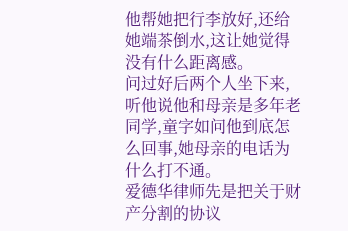他帮她把行李放好,还给她端茶倒水,这让她觉得没有什么距离感。
问过好后两个人坐下来,听他说他和母亲是多年老同学,童字如问他到底怎么回事,她母亲的电话为什么打不通。
爱德华律师先是把关于财产分割的协议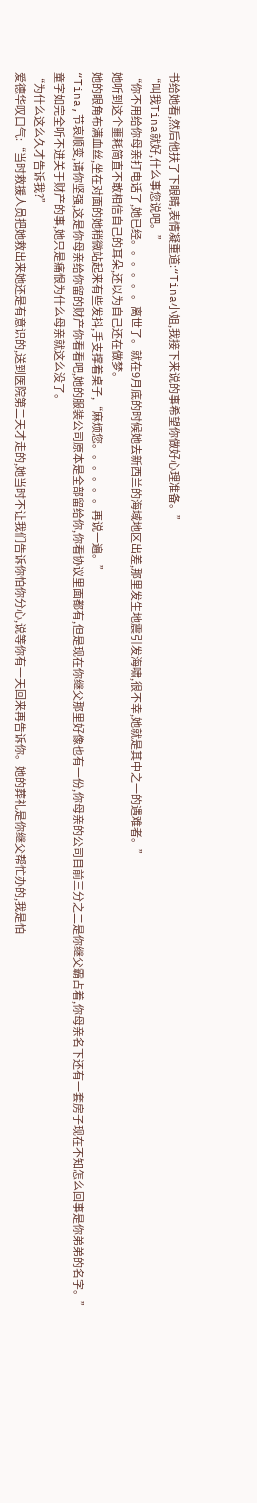书给她看,然后他扶了下眼睛,表情凝重道:“Tina小姐,我接下来说的事希望你做好心理准备。”
“叫我Tina就好,什么事您说吧。”
“你不用给你母亲打电话了,她已经。。。。。。离世了。就在9月底的时候她去新西兰的海域地区出差,那里发生地震引发海啸,很不幸,她就是其中之一的遇难者。”
她听到这个噩耗简直不敢相信自己的耳朵,还以为自己还在做梦。
她的眼角布满血丝,坐在对面的她稍微站起来有些发抖,手支撑着桌子,“麻烦您。。。。。。再说一遍。”
“Tina,节哀顺变,请你坚强,这是你母亲给你留的财产你看看吧,她的服装公司原本是全部留给你,你看协议里面都有,但是现在你继父那里好像也有一份,你母亲的公司目前三分之二是你继父霸占着,你母亲名下还有一套房子现在不知怎么回事是你弟弟的名字。”
童字如完全听不进关于财产的事,她只是痛恨为什么母亲就这么没了。
“为什么这么久才告诉我?”
爱德华叹口气:“当时救援人员把她救出来她还是有意识的,送到医院第二天才走的,她当时不让我们告诉你怕你分心,说等你有一天回来再告诉你。她的葬礼是你继父帮忙办的,我是怕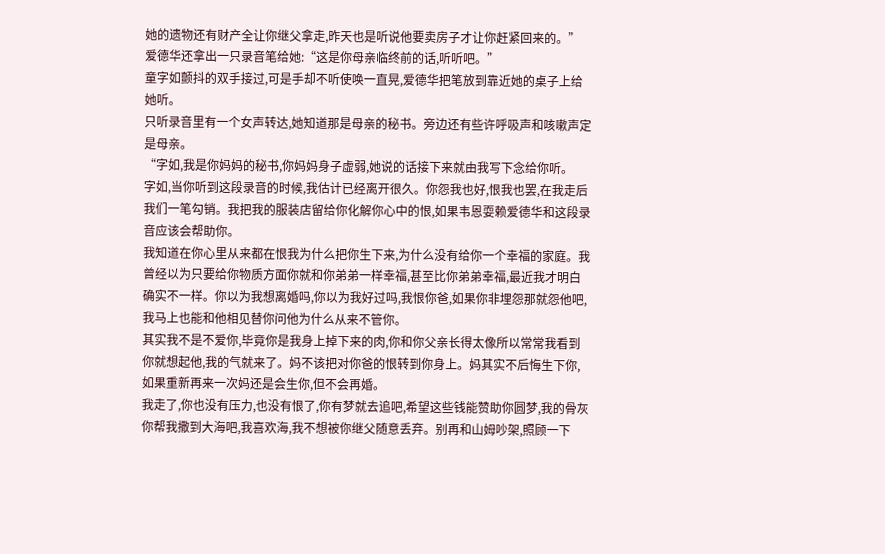她的遗物还有财产全让你继父拿走,昨天也是听说他要卖房子才让你赶紧回来的。”
爱德华还拿出一只录音笔给她:“这是你母亲临终前的话,听听吧。”
童字如颤抖的双手接过,可是手却不听使唤一直晃,爱德华把笔放到靠近她的桌子上给她听。
只听录音里有一个女声转达,她知道那是母亲的秘书。旁边还有些许呼吸声和咳嗽声定是母亲。
“字如,我是你妈妈的秘书,你妈妈身子虚弱,她说的话接下来就由我写下念给你听。
字如,当你听到这段录音的时候,我估计已经离开很久。你怨我也好,恨我也罢,在我走后我们一笔勾销。我把我的服装店留给你化解你心中的恨,如果韦恩耍赖爱德华和这段录音应该会帮助你。
我知道在你心里从来都在恨我为什么把你生下来,为什么没有给你一个幸福的家庭。我曾经以为只要给你物质方面你就和你弟弟一样幸福,甚至比你弟弟幸福,最近我才明白确实不一样。你以为我想离婚吗,你以为我好过吗,我恨你爸,如果你非埋怨那就怨他吧,我马上也能和他相见替你问他为什么从来不管你。
其实我不是不爱你,毕竟你是我身上掉下来的肉,你和你父亲长得太像所以常常我看到你就想起他,我的气就来了。妈不该把对你爸的恨转到你身上。妈其实不后悔生下你,如果重新再来一次妈还是会生你,但不会再婚。
我走了,你也没有压力,也没有恨了,你有梦就去追吧,希望这些钱能赞助你圆梦,我的骨灰你帮我撒到大海吧,我喜欢海,我不想被你继父随意丢弃。别再和山姆吵架,照顾一下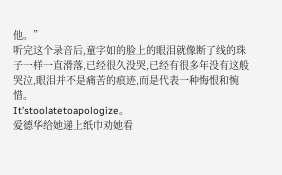他。”
听完这个录音后,童字如的脸上的眼泪就像断了线的珠子一样一直滑落,已经很久没哭,已经有很多年没有这般哭泣,眼泪并不是痛苦的痕迹,而是代表一种悔恨和惋惜。
It’stoolatetoapologize。
爱德华给她递上纸巾劝她看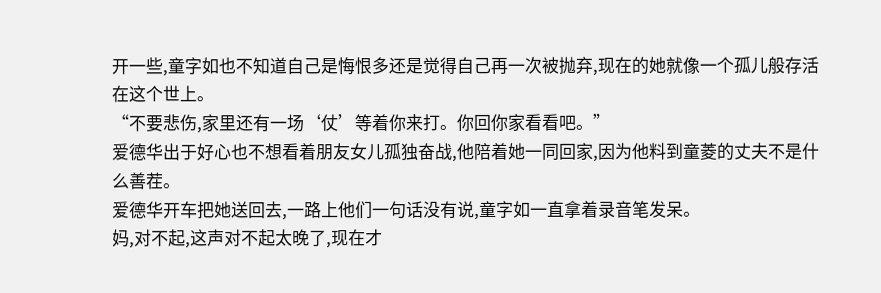开一些,童字如也不知道自己是悔恨多还是觉得自己再一次被抛弃,现在的她就像一个孤儿般存活在这个世上。
“不要悲伤,家里还有一场‘仗’等着你来打。你回你家看看吧。”
爱德华出于好心也不想看着朋友女儿孤独奋战,他陪着她一同回家,因为他料到童菱的丈夫不是什么善茬。
爱德华开车把她送回去,一路上他们一句话没有说,童字如一直拿着录音笔发呆。
妈,对不起,这声对不起太晚了,现在才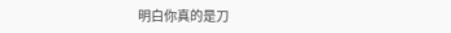明白你真的是刀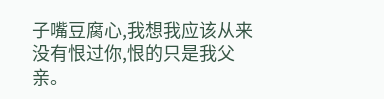子嘴豆腐心,我想我应该从来没有恨过你,恨的只是我父亲。